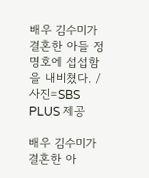배우 김수미가 결혼한 아들 정명호에 섭섭함을 내비쳤다. /사진=SBS PLUS 제공

배우 김수미가 결혼한 아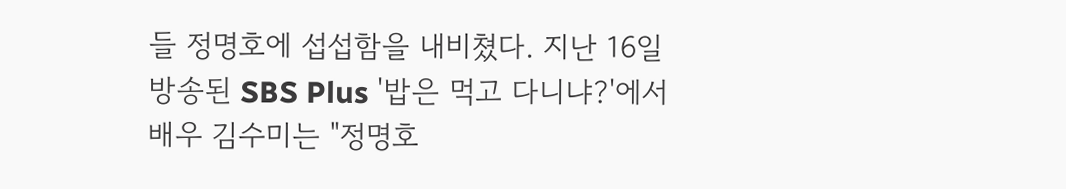들 정명호에 섭섭함을 내비쳤다. 지난 16일 방송된 SBS Plus '밥은 먹고 다니냐?'에서 배우 김수미는 "정명호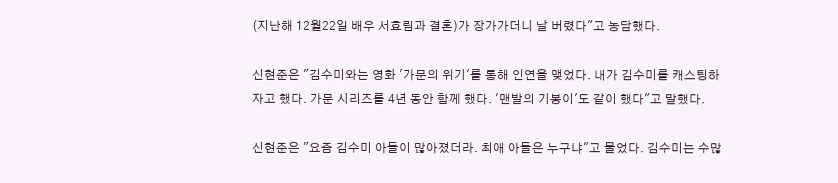(지난해 12월22일 배우 서효림과 결혼)가 장가가더니 날 버렸다"고 농담했다.

신현준은 "김수미와는 영화 '가문의 위기'를 통해 인연을 맺었다. 내가 김수미를 캐스팅하자고 했다. 가문 시리즈를 4년 동안 함께 했다. '맨발의 기봉이'도 같이 했다"고 말했다.

신현준은 "요즘 김수미 아들이 많아졌더라. 최애 아들은 누구냐"고 물었다. 김수미는 수많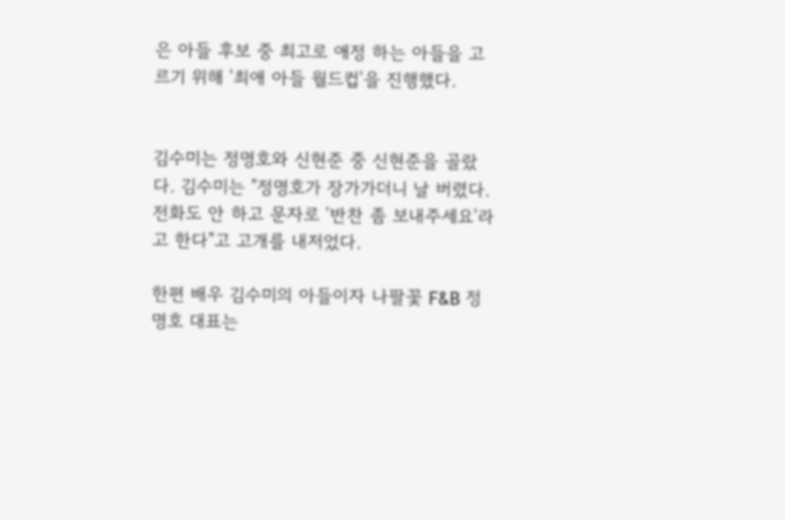은 아들 후보 중 최고로 애정 하는 아들을 고르기 위해 '최애 아들 월드컵'을 진행했다.


김수미는 정명호와 신현준 중 신현준을 골랐다. 김수미는 "정명호가 장가가더니 날 버렸다. 전화도 안 하고 문자로 '반찬 좀 보내주세요'라고 한다"고 고개를 내저었다.

한편 배우 김수미의 아들이자 나팔꽃 F&B 정명호 대표는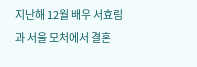지난해 12월 배우 서효림과 서울 모처에서 결혼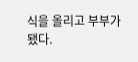식을 올리고 부부가 됐다.